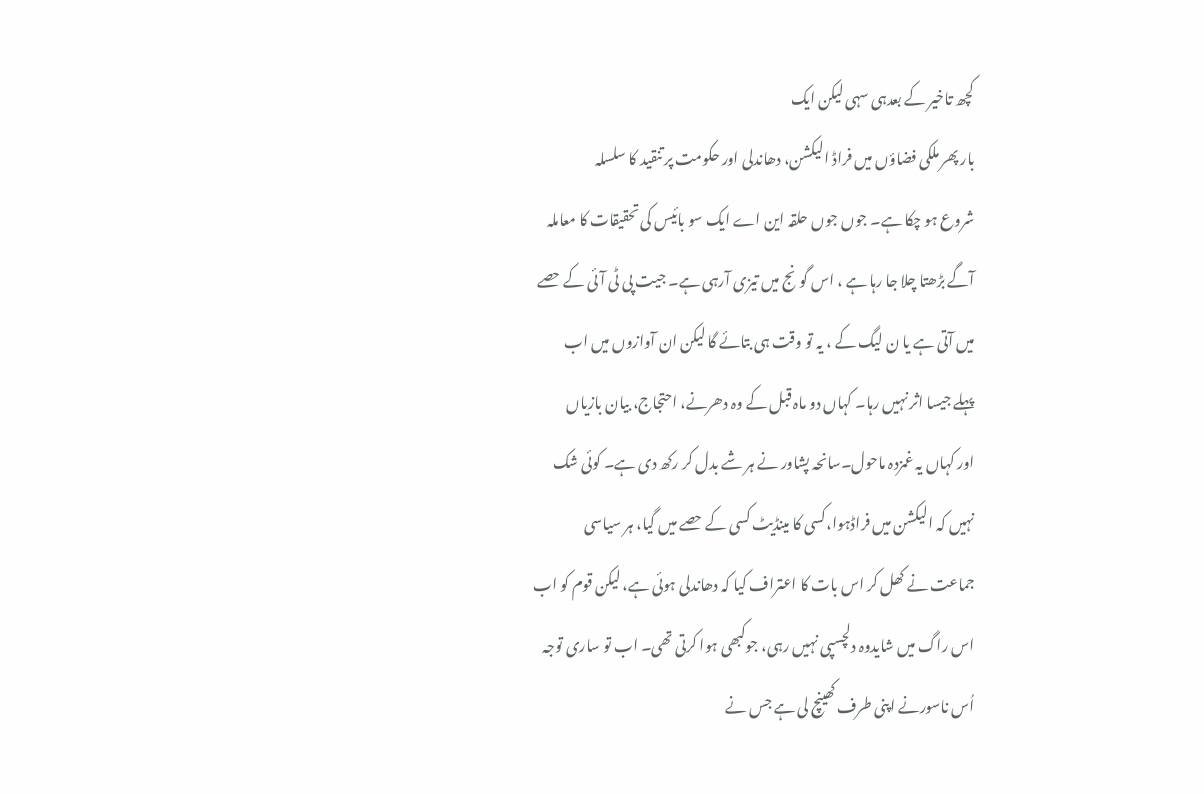کچھ تاخیر کے بعدہی سہی لیکن ایک
بار پھر ملکی فضاؤں میں فراڈ الیکشن، دھاندلی اور حکومت پر تنقید کا سلسلہ
شروع ہو چکا ہے۔ جوں جوں حلقہ این اے ایک سو بائیس کی تحقیقات کا معاملہ
آگے بڑھتا چلا جا رہا ہے ، اس گونج میں تیزی آرہی ہے۔ جیت پی ٹی آئی کے حصے
میں آتی ہے یا ن لیگ کے ، یہ تو وقت ہی بتائے گا لیکن ان آوازوں میں اب
پہلے جیسا اثر نہیں رہا۔ کہاں دو ماہ قبل کے وہ دھرنے، احتجاج، بیان بازیاں
اور کہاں یہ غمزدہ ماحول۔سانحہ پشاور نے ہر شے بدل کر رکھ دی ہے۔ کوئی شک
نہیں کہ الیکشن میں فراڈہوا،کسی کا مینڈیٹ کسی کے حصے میں گیا، ہر سیاسی
جماعت نے کھل کر اس بات کا اعتراف کیا کہ دھاندلی ہوئی ہے، لیکن قوم کو اب
اس راگ میں شایدوہ دلچسپی نہیں رہی، جوکبھی ہوا کرتی تھی۔ اب تو ساری توجہ
اُس ناسورنے اپنی طرف کھینچ لی ہے جس نے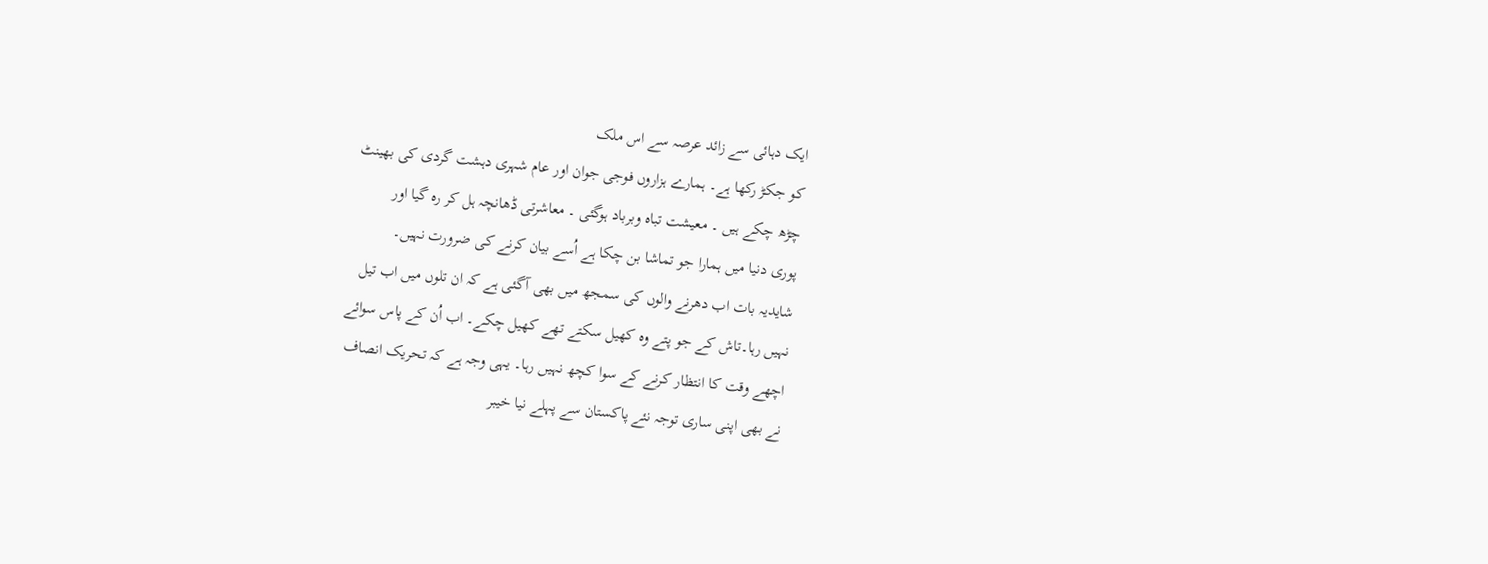ایک دہائی سے زائد عرصہ سے اس ملک
کو جکڑ رکھا ہے۔ ہمارے ہزاروں فوجی جوان اور عام شہری دہشت گردی کی بھینٹ
چڑھ چکے ہیں ۔ معیشت تباہ وبرباد ہوگئی ۔ معاشرتی ڈھانچہ ہل کر رہ گیا اور
پوری دنیا میں ہمارا جو تماشا بن چکا ہے اُسے بیان کرنے کی ضرورت نہیں۔
شایدیہ بات اب دھرنے والوں کی سمجھ میں بھی آگئی ہے کہ ان تلوں میں اب تیل
نہیں رہا۔تاش کے جو پتے وہ کھیل سکتے تھے کھیل چکے۔ اب اُن کے پاس سوائے
اچھے وقت کا انتظار کرنے کے سوا کچھ نہیں رہا۔ یہی وجہ ہے کہ تحریک انصاف
نے بھی اپنی ساری توجہ نئے پاکستان سے پہلے نیا خیبر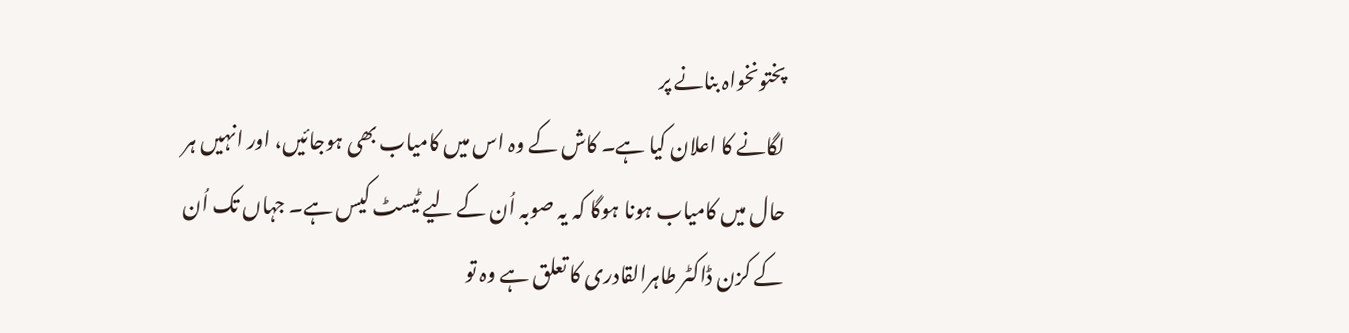پختونخواہ بنانے پر
لگانے کا اعلان کیا ہے۔ کاش کے وہ اس میں کامیاب بھی ہوجائیں، اور انہیں ہر
حال میں کامیاب ہونا ہوگا کہ یہ صوبہ اُن کے لیے ٹیسٹ کیس ہے۔ جہاں تک اُن
کے کزن ڈاکٹر طاہرالقادری کا تعلق ہے وہ تو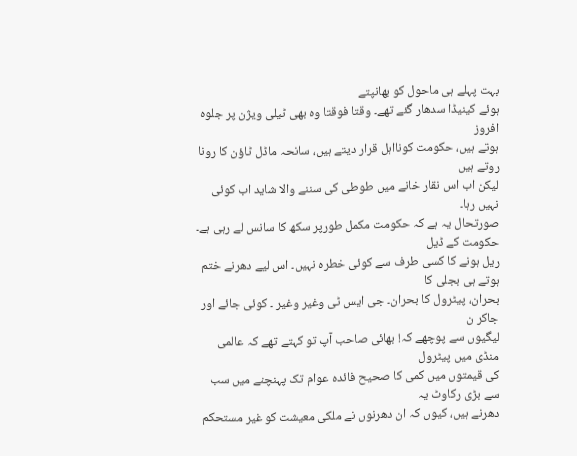بہت پہلے ہی ماحول کو بھانپتے
ہوئے کینیڈا سدھار گئے تھے۔ وقتا فوقتا وہ بھی ٹیلی ویژن پر جلوہ افروز
ہوتے ہیں، حکومت کونااہل قرار دیتے ہیں، سانحہ ماڈل ٹاؤن کا رونا روتے ہیں
لیکن اب اس نقار خانے میں طوطی کی سننے والا شاید اب کوئی نہیں رہا۔
صورتحال یہ ہے کہ حکومت مکمل طورپر سکھ کا سانس لے رہی ہے۔ حکومت کے ڈیل
ریل ہونے کا کسی طرف سے کوئی خطرہ نہیں۔ اس لیے دھرنے ختم ہوتے ہی بجلی کا
بحران، پیٹرول کا بحران۔ جی ایس ٹی وغیر وغیر ۔ کوئی جائے اور جاکر ن
لیگیوں سے پوچھے کہ! بھائی صاحب آپ تو کہتے تھے کہ عالمی منڈی میں پیٹرول
کی قیمتوں میں کمی کا صحیح فائدہ عوام تک پہنچنے میں سب سے بڑی رکاوٹ یہ
دھرنے ہیں، کیوں کہ ان دھرنوں نے ملکی معیشت کو غیر مستحکم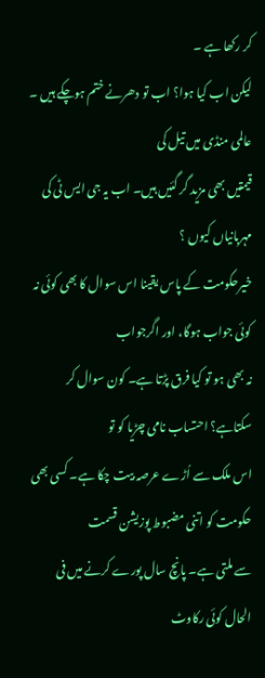کر رکھا ہے ۔
لیکن اب کیا ہوا؟ اب تو دھرنے ختم ہوچکے ہیں ۔ عالمی منڈی میں تیل کی
قیمتیں بھی مزید گر گئیں ہیں۔ اب یہ جی ایس ٹی کی مہربانیاں کیوں ؟
خیرحکومت کے پاس یقینا اس سوال کا بھی کوئی نہ کوئی جواب ہوگا، اور اگرجواب
نہ بھی ہو تو کیا فرق پڑتا ہے۔ کون سوال کر سکتاہے؟ احتساب نامی چڑیا کو تو
اس ملک سے اُڑے عرصہ بیت چکا ہے۔ کسی بھی حکومت کو اتنی مضبوط پوزیشن قسمت
سے ملتی ہے۔ پانچ سال پورے کرنے میں فی الحال کوئی رکاوٹ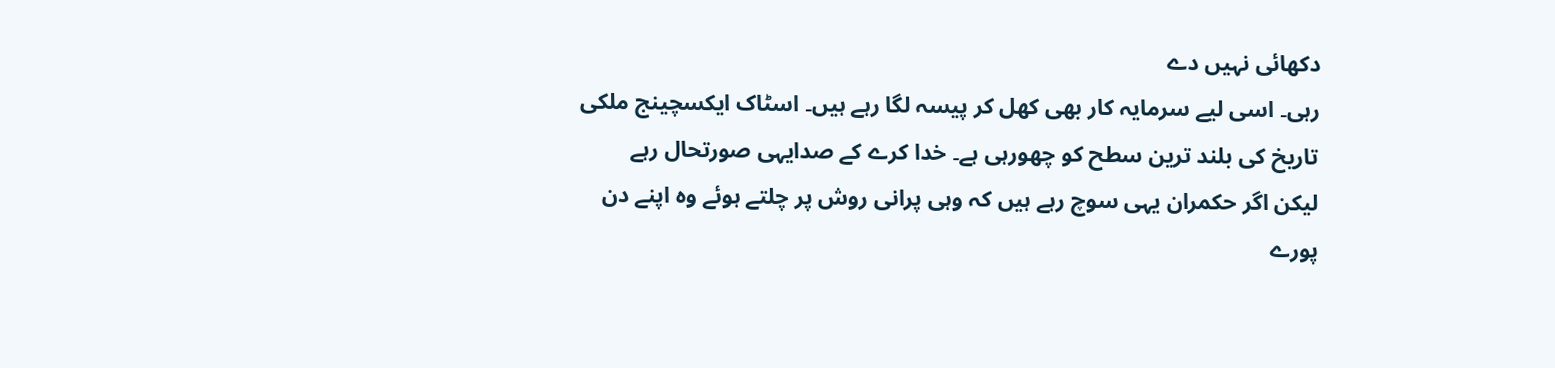دکھائی نہیں دے
رہی۔ اسی لیے سرمایہ کار بھی کھل کر پیسہ لگا رہے ہیں۔ اسٹاک ایکسچینج ملکی
تاریخ کی بلند ترین سطح کو چھورہی ہے۔ خدا کرے کے صدایہی صورتحال رہے
لیکن اگر حکمران یہی سوچ رہے ہیں کہ وہی پرانی روش پر چلتے ہوئے وہ اپنے دن
پورے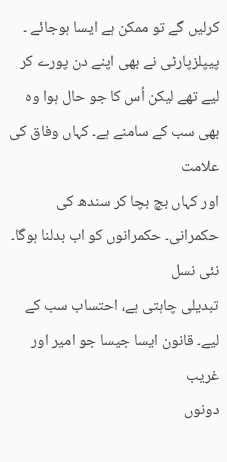کرلیں گے تو ممکن ہے ایسا ہوجائے ۔ پیپلزپارٹی نے بھی اپنے دن پورے کر
لیے تھے لیکن اُس کا جو حال ہوا وہ بھی سب کے سامنے ہے۔ کہاں وفاق کی علامت
اور کہاں بچ بچا کر سندھ کی حکمرانی۔ حکمرانوں کو اب بدلنا ہوگا۔ نئی نسل
تبدیلی چاہتی ہے، احتساب سب کے لیے۔ قانون ایسا جیسا جو امیر اور غریب
دونوں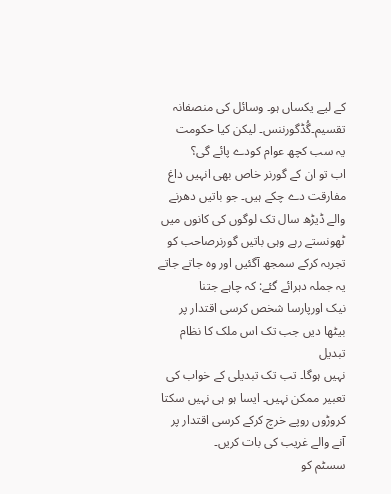کے لیے یکساں ہو۔ وسائل کی منصفانہ تقسیم۔گُڈگورننس۔ لیکن کیا حکومت
یہ سب کچھ عوام کودے پائے گی؟
اب تو ان کے گورنر خاص بھی انہیں داغ مفارقت دے چکے ہیں۔ جو باتیں دھرنے
والے ڈیڑھ سال تک لوگوں کی کانوں میں ٹھونستے رہے وہی باتیں گورنرصاحب کو
تجربہ کرکے سمجھ آگئیں اور وہ جاتے جاتے یہ جملہ دہرائے گئے: کہ چاہے جتنا
نیک اورپارسا شخص کرسی اقتدار پر بیٹھا دیں جب تک اس ملک کا نظام تبدیل
نہیں ہوگا۔ تب تک تبدیلی کے خواب کی تعبیر ممکن نہیں۔ ایسا ہو ہی نہیں سکتا
کروڑوں روپے خرچ کرکے کرسی اقتدار پر آنے والے غریب کی بات کریں۔
سسٹم کو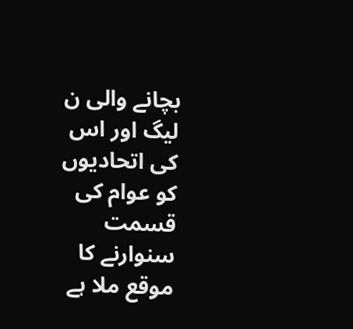بچانے والی ن لیگ اور اس کی اتحادیوں کو عوام کی قسمت سنوارنے کا
موقع ملا ہے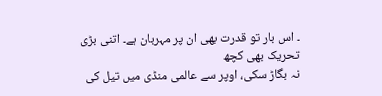۔ اس بار تو قدرت بھی ان پر مہربان ہے۔ اتنی بڑی تحریک بھی کچھ
نہ بگاڑ سکی، اوپر سے عالمی منڈی میں تیل کی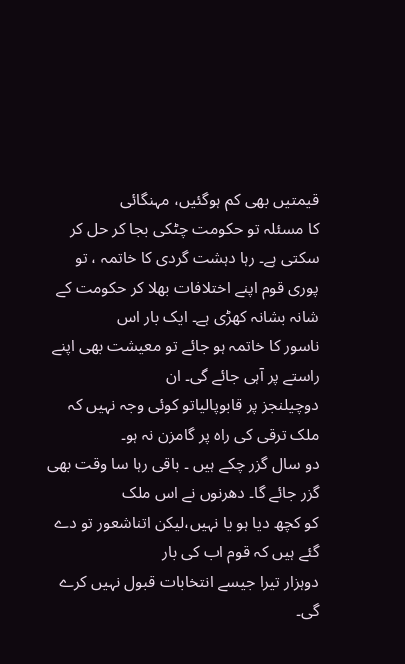قیمتیں بھی کم ہوگئیں، مہنگائی
کا مسئلہ تو حکومت چٹکی بجا کر حل کر سکتی ہے۔ رہا دہشت گردی کا خاتمہ ، تو
پوری قوم اپنے اختلافات بھلا کر حکومت کے شانہ بشانہ کھڑی ہے۔ ایک بار اس
ناسور کا خاتمہ ہو جائے تو معیشت بھی اپنے راستے پر آہی جائے گی۔ ان
دوچیلنجز پر قابوپالیاتو کوئی وجہ نہیں کہ ملک ترقی کی راہ پر گامزن نہ ہو۔
دو سال گزر چکے ہیں ۔ باقی رہا سا وقت بھی گزر جائے گا۔ دھرنوں نے اس ملک
کو کچھ دیا ہو یا نہیں،لیکن اتناشعور تو دے گئے ہیں کہ قوم اب کی بار
دوہزار تیرا جیسے انتخابات قبول نہیں کرے گی۔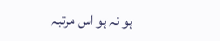ہو نہ ہو اس مرتبہ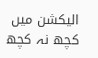الیکشن میں
کچھ نہ کچھ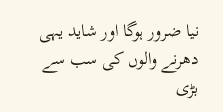نیا ضرور ہوگا اور شاید یہی دھرنے والوں کی سب سے بڑی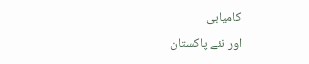کامیابی
اور نئے پاکستان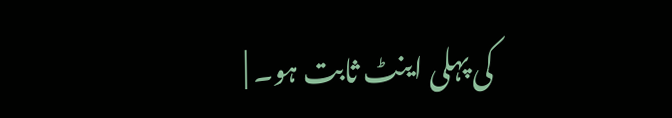کی پہلی اینٹ ثابت ہو۔ |